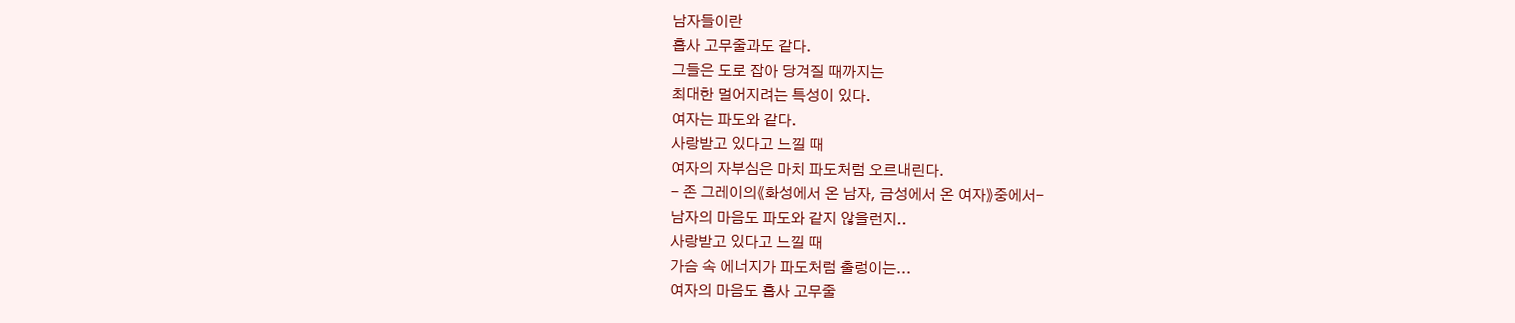남자들이란
흡사 고무줄과도 같다.
그들은 도로 잡아 당겨질 때까지는
최대한 멀어지려는 특성이 있다.
여자는 파도와 같다.
사랑받고 있다고 느낄 때
여자의 자부심은 마치 파도처럼 오르내린다.
- 존 그레이의《화성에서 온 남자, 금성에서 온 여자》중에서-
남자의 마음도 파도와 같지 않을런지..
사랑받고 있다고 느낄 때
가슴 속 에너지가 파도처럼 출렁이는...
여자의 마음도 흡사 고무줄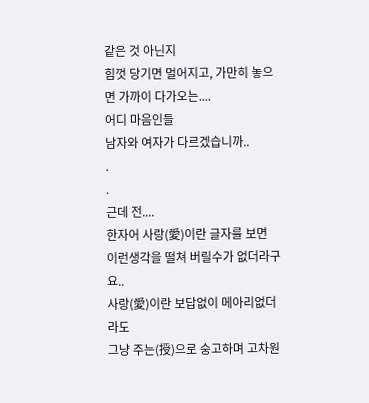같은 것 아닌지
힘껏 당기면 멀어지고, 가만히 놓으면 가까이 다가오는....
어디 마음인들
남자와 여자가 다르겠습니까..
.
.
근데 전....
한자어 사랑(愛)이란 글자를 보면
이런생각을 떨쳐 버릴수가 없더라구요..
사랑(愛)이란 보답없이 메아리없더라도
그냥 주는(授)으로 숭고하며 고차원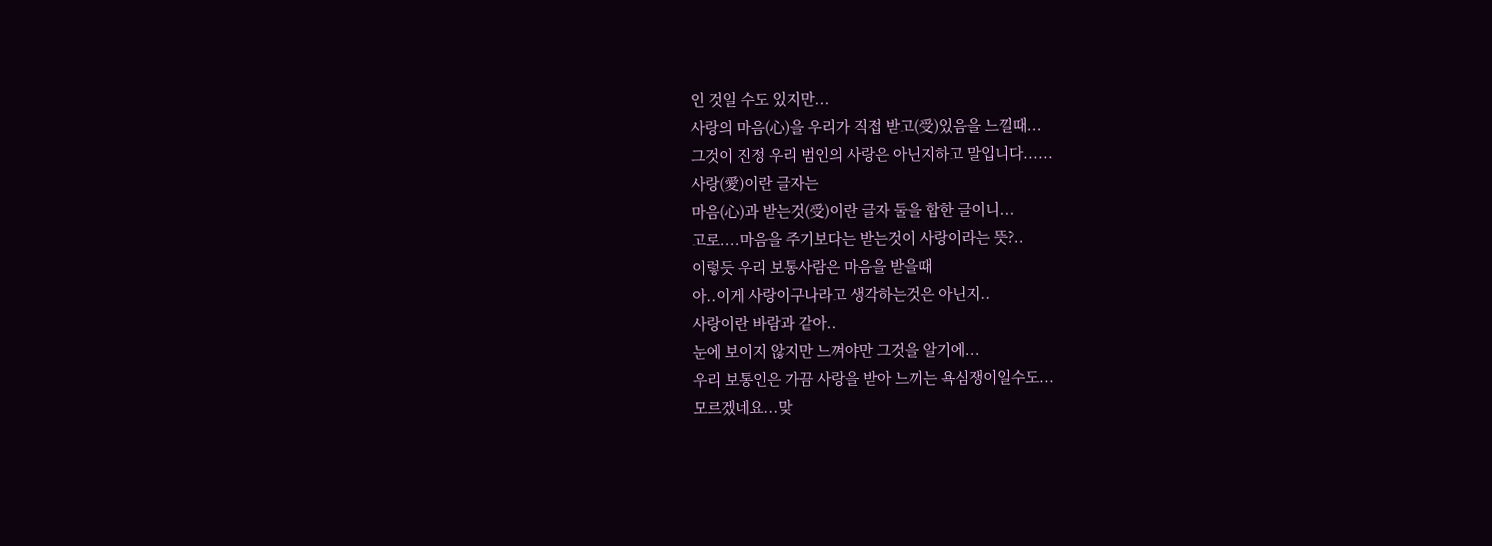인 것일 수도 있지만...
사랑의 마음(心)을 우리가 직접 받고(受)있음을 느낄때...
그것이 진정 우리 범인의 사랑은 아닌지하고 말입니다......
사랑(愛)이란 글자는
마음(心)과 받는것(受)이란 글자 둘을 합한 글이니...
고로....마음을 주기보다는 받는것이 사랑이라는 뜻?..
이렇듯 우리 보통사람은 마음을 받을때
아..이게 사랑이구나라고 생각하는것은 아닌지..
사랑이란 바람과 같아..
눈에 보이지 않지만 느껴야만 그것을 알기에...
우리 보통인은 가끔 사랑을 받아 느끼는 욕심쟁이일수도...
모르겠네요...맞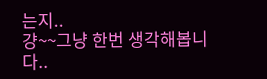는지..
걍~~그냥 한번 생각해봅니다..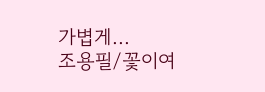가볍게...
조용필/꽃이여